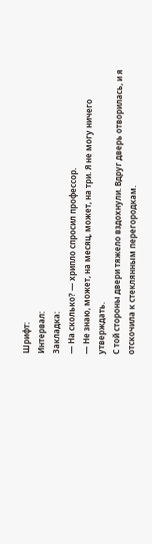Шрифт:
Интервал:
Закладка:
— На сколько? — хрипло спросил профессор.
— Не знаю, может, на месяц, может, на три. Я не могу ничего утверждать.
С той стороны двери тяжело вздохнули. Вдруг дверь отворилась, и я отскочила к стеклянным перегородкам.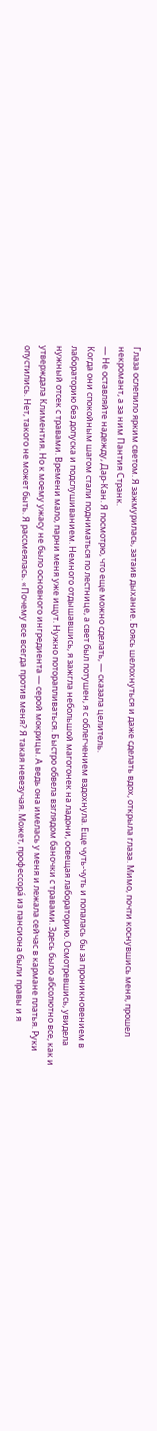Глаза ослепило ярким светом. Я зажмурилась, затаив дыхание. Боясь шелохнуться и даже сделать вдох, открыла глаза. Мимо, почти коснувшись меня, прошел некромант, а за ним Пантия Странк.
— Не оставляйте надежду, Дар-Кан. Я посмотрю, что еще можно сделать, — сказала целитель.
Когда они спокойным шагом стали подниматься по лестнице, а свет был потушен, я с облегчением вздохнула. Еще чуть-чуть и попалась бы за проникновением в лабораторию без допуска и подслушиванием. Немного отдышавшись, я зажгла небольшой магогонек на ладони, освещая лабораторию. Осмотревшись, увидела нужный отсек с травами. Времени мало, парни меня уже ищут. Нужно поторапливаться. Быстро обвела взглядом баночки с травами. Здесь было абсолютно все, как и утверждала Климентия. Но к моему ужасу не было основного ингредиента — серой мокрицы. А ведь она имелась у меня и лежала сейчас в кармане платья. Руки опустились. Нет, такого не может быть. Я рассмеялась. «Почему все всегда против меня? Я такая невезучая. Может, профессора́ из пансиона были правы и я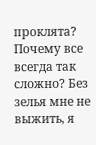проклята? Почему все всегда так сложно? Без зелья мне не выжить, я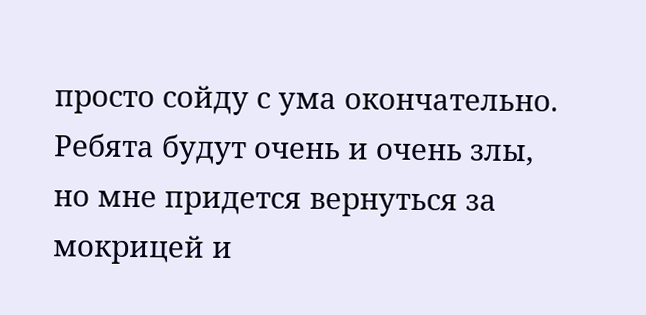просто сойду с ума окончательно. Ребята будут очень и очень злы, но мне придется вернуться за мокрицей и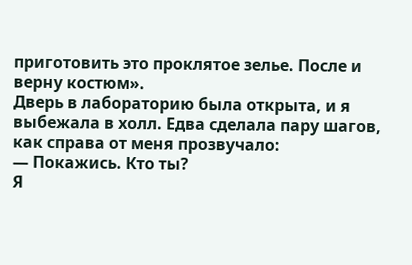приготовить это проклятое зелье. После и верну костюм».
Дверь в лабораторию была открыта, и я выбежала в холл. Едва сделала пару шагов, как справа от меня прозвучало:
— Покажись. Кто ты?
Я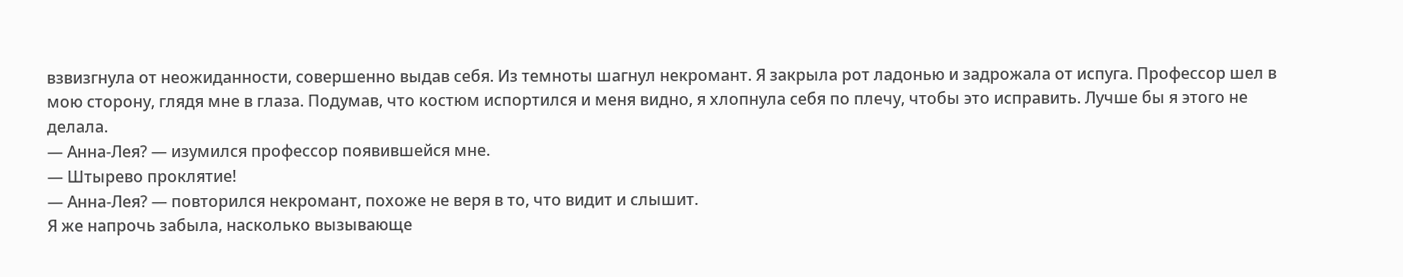взвизгнула от неожиданности, совершенно выдав себя. Из темноты шагнул некромант. Я закрыла рот ладонью и задрожала от испуга. Профессор шел в мою сторону, глядя мне в глаза. Подумав, что костюм испортился и меня видно, я хлопнула себя по плечу, чтобы это исправить. Лучше бы я этого не делала.
— Анна-Лея? — изумился профессор появившейся мне.
— Штырево проклятие!
— Анна-Лея? — повторился некромант, похоже не веря в то, что видит и слышит.
Я же напрочь забыла, насколько вызывающе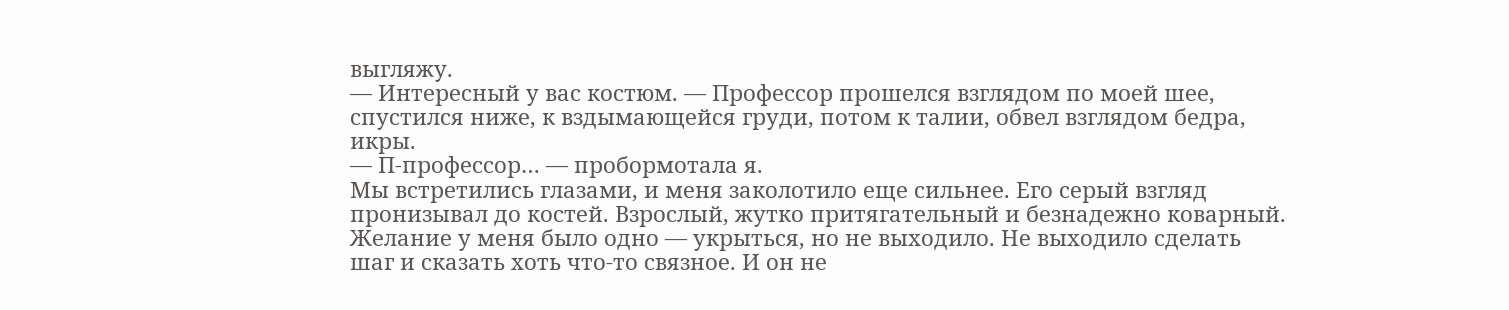выгляжу.
— Интересный у вас костюм. — Профессор прошелся взглядом по моей шее, спустился ниже, к вздымающейся груди, потом к талии, обвел взглядом бедра, икры.
— П-профессор… — пробормотала я.
Мы встретились глазами, и меня заколотило еще сильнее. Его серый взгляд пронизывал до костей. Взрослый, жутко притягательный и безнадежно коварный. Желание у меня было одно — укрыться, но не выходило. Не выходило сделать шаг и сказать хоть что-то связное. И он не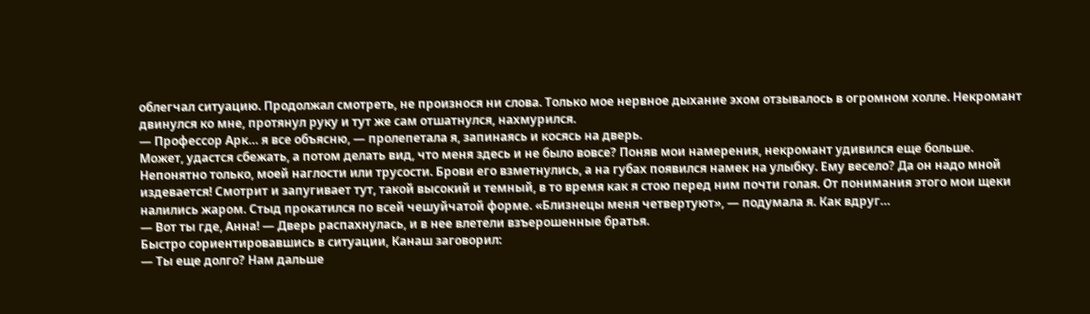облегчал ситуацию. Продолжал смотреть, не произнося ни слова. Только мое нервное дыхание эхом отзывалось в огромном холле. Некромант двинулся ко мне, протянул руку и тут же сам отшатнулся, нахмурился.
— Профессор Арк… я все объясню, — пролепетала я, запинаясь и косясь на дверь.
Может, удастся сбежать, а потом делать вид, что меня здесь и не было вовсе? Поняв мои намерения, некромант удивился еще больше. Непонятно только, моей наглости или трусости. Брови его взметнулись, а на губах появился намек на улыбку. Ему весело? Да он надо мной издевается! Смотрит и запугивает тут, такой высокий и темный, в то время как я стою перед ним почти голая. От понимания этого мои щеки налились жаром. Стыд прокатился по всей чешуйчатой форме. «Близнецы меня четвертуют», — подумала я. Как вдруг…
— Вот ты где, Анна! — Дверь распахнулась, и в нее влетели взъерошенные братья.
Быстро сориентировавшись в ситуации, Канаш заговорил:
— Ты еще долго? Нам дальше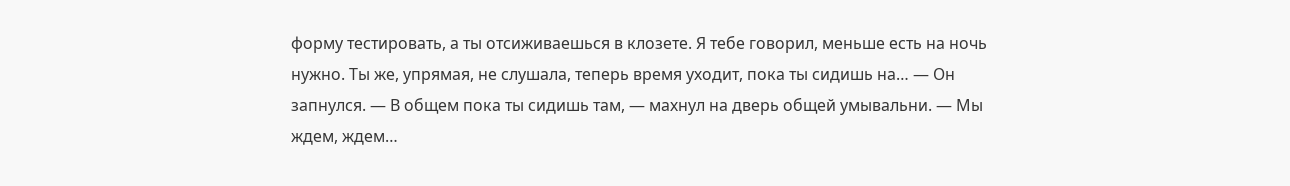форму тестировать, а ты отсиживаешься в клозете. Я тебе говорил, меньше есть на ночь нужно. Ты же, упрямая, не слушала, теперь время уходит, пока ты сидишь на… — Он запнулся. — В общем пока ты сидишь там, — махнул на дверь общей умывальни. — Мы ждем, ждем…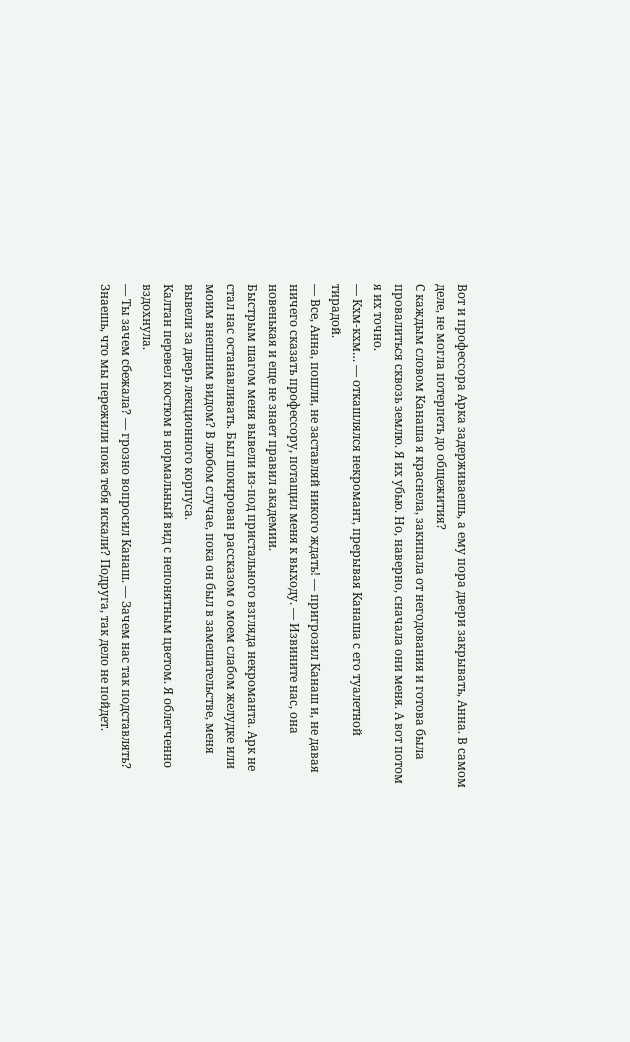Вот и профессора Арка задерживаешь, а ему пора двери закрывать, Анна. В самом деле, не могла потерпеть до общежития?
С каждым словом Канаша я краснела, закипала от негодования и готова была провалиться сквозь землю. Я их убью. Но, наверно, сначала они меня. А вот потом я их точно.
— Кхм-кхм… — откашлялся некромант, прерывая Канаша с его туалетной тирадой.
— Все, Анна, пошли, не заставляй никого ждать! — пригрозил Канаш и, не давая ничего сказать профессору, потащил меня к выходу. — Извините нас, она новенькая и еще не знает правил академии.
Быстрым шагом меня вывели из-под пристального взгляда некроманта. Арк не стал нас останавливать. Был шокирован рассказом о моем слабом желудке или моим внешним видом? В любом случае, пока он был в замешательстве, меня вывели за дверь лекционного корпуса.
Калтан перевел костюм в нормальный вид с непонятным цветом. Я облегченно вздохнула.
— Ты зачем сбежала? — грозно вопросил Канаш. — Зачем нас так подставлять? Знаешь, что мы пережили пока тебя искали? Подруга, так дело не пойдет.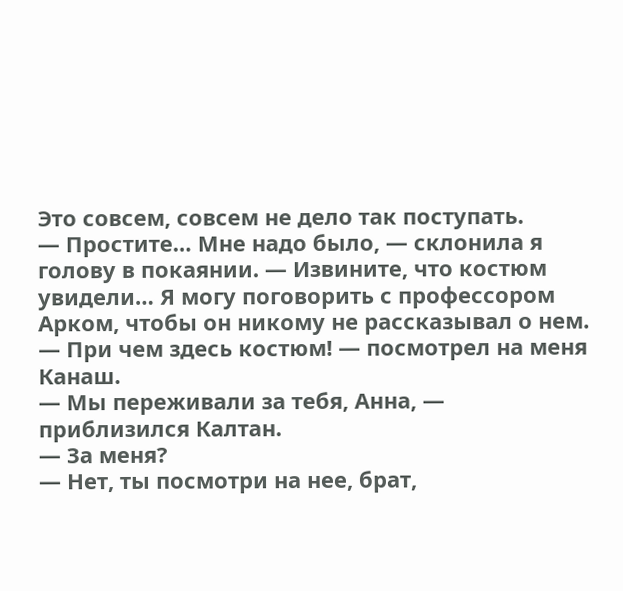Это совсем, совсем не дело так поступать.
— Простите… Мне надо было, — склонила я голову в покаянии. — Извините, что костюм увидели… Я могу поговорить с профессором Арком, чтобы он никому не рассказывал о нем.
— При чем здесь костюм! — посмотрел на меня Канаш.
— Мы переживали за тебя, Анна, — приблизился Калтан.
— За меня?
— Нет, ты посмотри на нее, брат,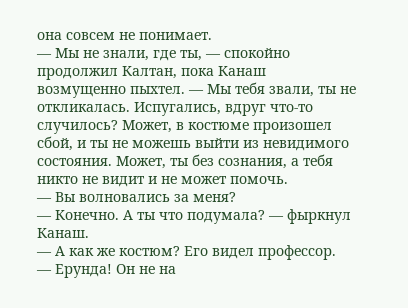она совсем не понимает.
— Мы не знали, где ты, — спокойно продолжил Калтан, пока Канаш возмущенно пыхтел. — Мы тебя звали, ты не откликалась. Испугались, вдруг что-то случилось? Может, в костюме произошел сбой, и ты не можешь выйти из невидимого состояния. Может, ты без сознания, а тебя никто не видит и не может помочь.
— Вы волновались за меня?
— Конечно. А ты что подумала? — фыркнул Канаш.
— А как же костюм? Его видел профессор.
— Ерунда! Он не на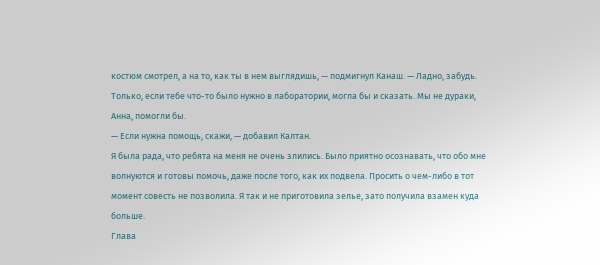костюм смотрел, а на то, как ты в нем выглядишь, — подмигнул Канаш. — Ладно, забудь. Только, если тебе что-то было нужно в лаборатории, могла бы и сказать. Мы не дураки, Анна, помогли бы.
— Если нужна помощь, скажи, — добавил Калтан.
Я была рада, что ребята на меня не очень злились. Было приятно осознавать, что обо мне волнуются и готовы помочь, даже после того, как их подвела. Просить о чем-либо в тот момент совесть не позволила. Я так и не приготовила зелье, зато получила взамен куда больше.
Глава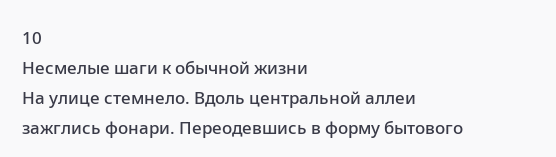10
Несмелые шаги к обычной жизни
На улице стемнело. Вдоль центральной аллеи зажглись фонари. Переодевшись в форму бытового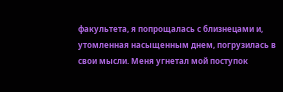факультета, я попрощалась с близнецами и, утомленная насыщенным днем, погрузилась в свои мысли. Меня угнетал мой поступок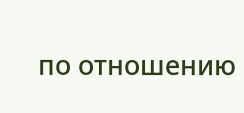по отношению